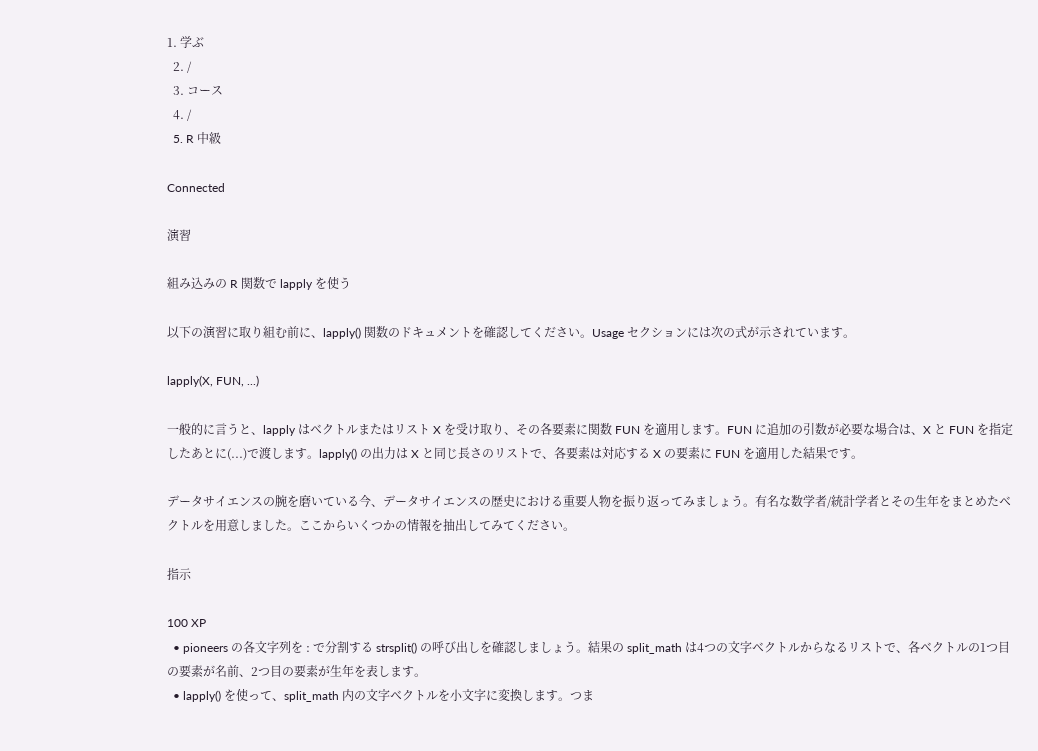1. 学ぶ
  2. /
  3. コース
  4. /
  5. R 中級

Connected

演習

組み込みの R 関数で lapply を使う

以下の演習に取り組む前に、lapply() 関数のドキュメントを確認してください。Usage セクションには次の式が示されています。

lapply(X, FUN, ...)

一般的に言うと、lapply はベクトルまたはリスト X を受け取り、その各要素に関数 FUN を適用します。FUN に追加の引数が必要な場合は、X と FUN を指定したあとに(...)で渡します。lapply() の出力は X と同じ長さのリストで、各要素は対応する X の要素に FUN を適用した結果です。

データサイエンスの腕を磨いている今、データサイエンスの歴史における重要人物を振り返ってみましょう。有名な数学者/統計学者とその生年をまとめたベクトルを用意しました。ここからいくつかの情報を抽出してみてください。

指示

100 XP
  • pioneers の各文字列を : で分割する strsplit() の呼び出しを確認しましょう。結果の split_math は4つの文字ベクトルからなるリストで、各ベクトルの1つ目の要素が名前、2つ目の要素が生年を表します。
  • lapply() を使って、split_math 内の文字ベクトルを小文字に変換します。つま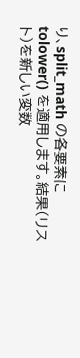り、split_math の各要素に tolower() を適用します。結果(リスト)を新しい変数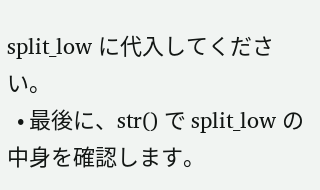split_low に代入してください。
  • 最後に、str() で split_low の中身を確認します。